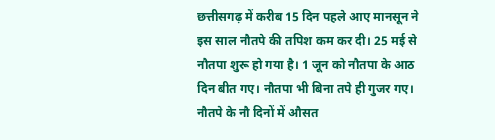छत्तीसगढ़ में करीब 15 दिन पहले आए मानसून ने इस साल नौतपे की तपिश कम कर दी। 25 मई से नौतपा शुरू हो गया है। 1 जून को नौतपा के आठ दिन बीत गए। नौतपा भी बिना तपे ही गुजर गए। नौतपे के नौ दिनों में औसत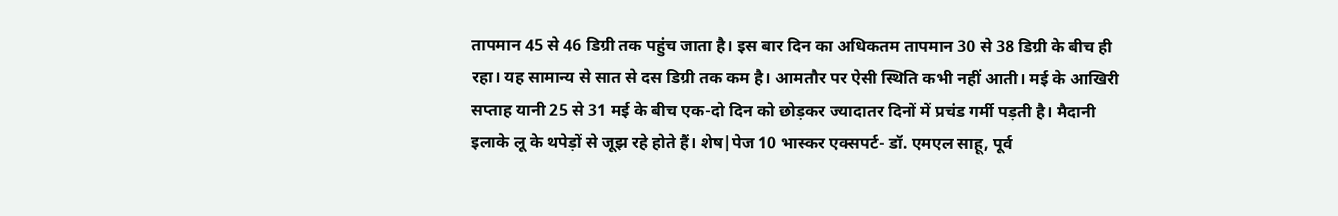तापमान 45 से 46 डिग्री तक पहुंच जाता है। इस बार दिन का अधिकतम तापमान 30 से 38 डिग्री के बीच ही रहा। यह सामान्य से सात से दस डिग्री तक कम है। आमतौर पर ऐसी स्थिति कभी नहीं आती। मई के आखिरी सप्ताह यानी 25 से 31 मई के बीच एक-दो दिन को छोड़कर ज्यादातर दिनों में प्रचंड गर्मी पड़ती है। मैदानी इलाके लू के थपेड़ों से जूझ रहे होते हैं। शेष|पेज 10 भास्कर एक्सपर्ट- डॉ. एमएल साहू, पूर्व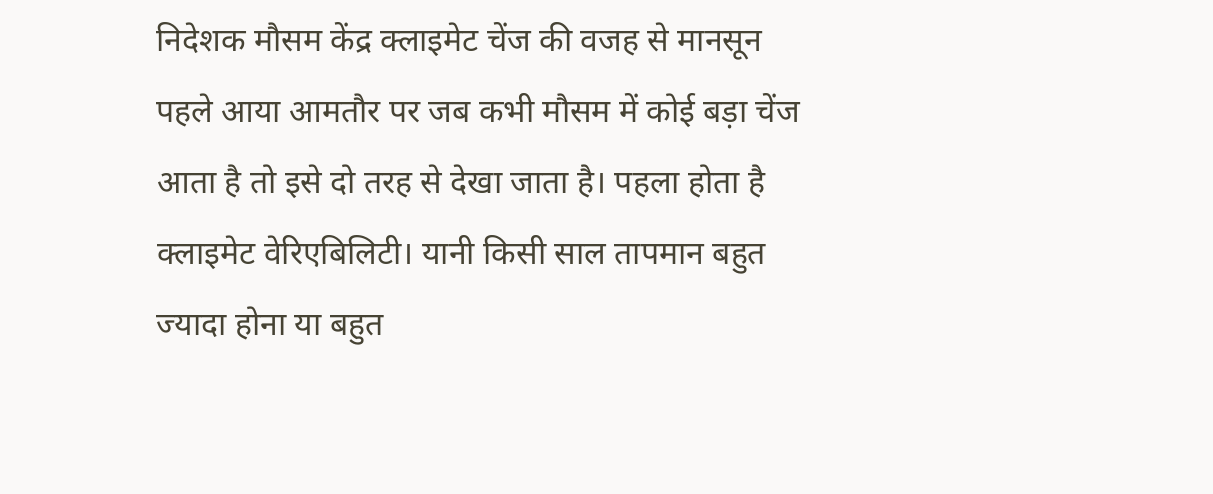निदेशक मौसम केंद्र क्लाइमेट चेंज की वजह से मानसून पहले आया आमतौर पर जब कभी मौसम में कोई बड़ा चेंज आता है तो इसे दो तरह से देखा जाता है। पहला होता है क्लाइमेट वेरिएबिलिटी। यानी किसी साल तापमान बहुत ज्यादा होना या बहुत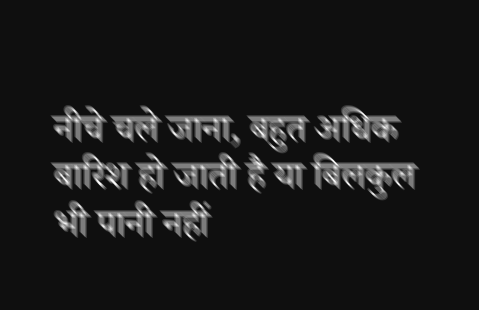नीचे चले जाना, बहुत अधिक बारिश हो जाती है या बिलकुल भी पानी नहीं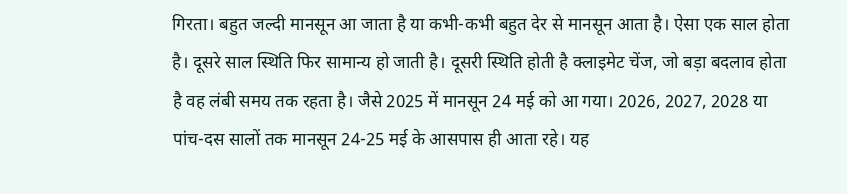गिरता। बहुत जल्दी मानसून आ जाता है या कभी-कभी बहुत देर से मानसून आता है। ऐसा एक साल होता है। दूसरे साल स्थिति फिर सामान्य हो जाती है। दूसरी स्थिति होती है क्लाइमेट चेंज, जो बड़ा बदलाव होता है वह लंबी समय तक रहता है। जैसे 2025 में मानसून 24 मई को आ गया। 2026, 2027, 2028 या पांच-दस सालों तक मानसून 24-25 मई के आसपास ही आता रहे। यह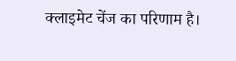क्लाइमेट चेंज का परिणाम है।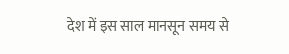देश में इस साल मानसून समय से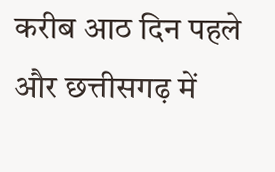करीब आठ दिन पहले और छत्तीसगढ़ में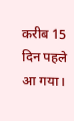करीब 15 दिन पहले आ गया।